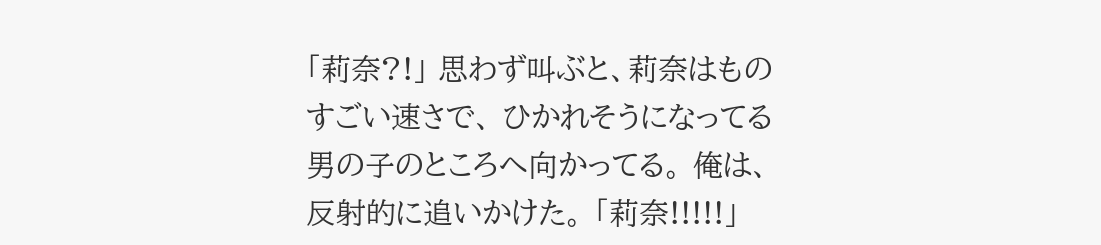「莉奈?!」 思わず叫ぶと、莉奈はものすごい速さで、 ひかれそうになってる男の子のところへ向かってる。 俺は、反射的に追いかけた。 「莉奈!!!!!」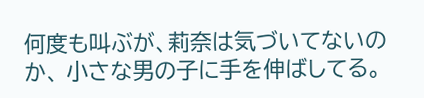何度も叫ぶが、莉奈は気づいてないのか、 小さな男の子に手を伸ばしてる。